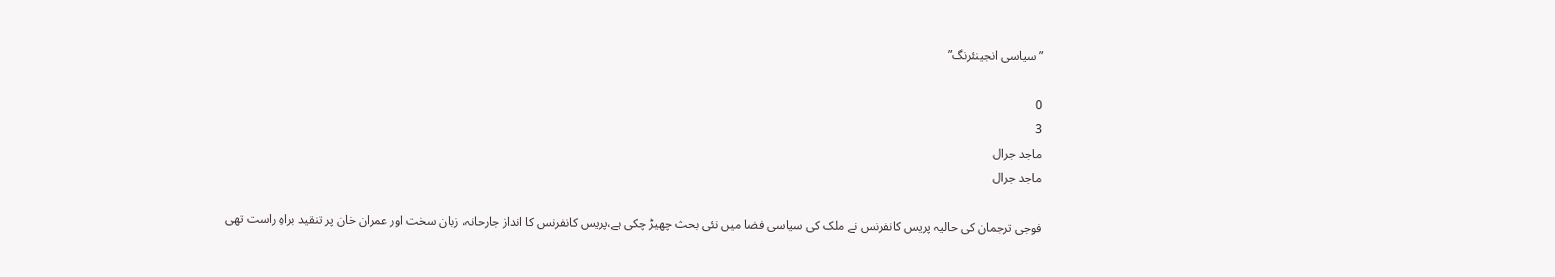”سیاسی انجینئرنگ”

0
3
ماجد جرال
ماجد جرال

فوجی ترجمان کی حالیہ پریس کانفرنس نے ملک کی سیاسی فضا میں نئی بحث چھیڑ چکی ہے،پریس کانفرنس کا انداز جارحانہ، زبان سخت اور عمران خان پر تنقید براہِ راست تھی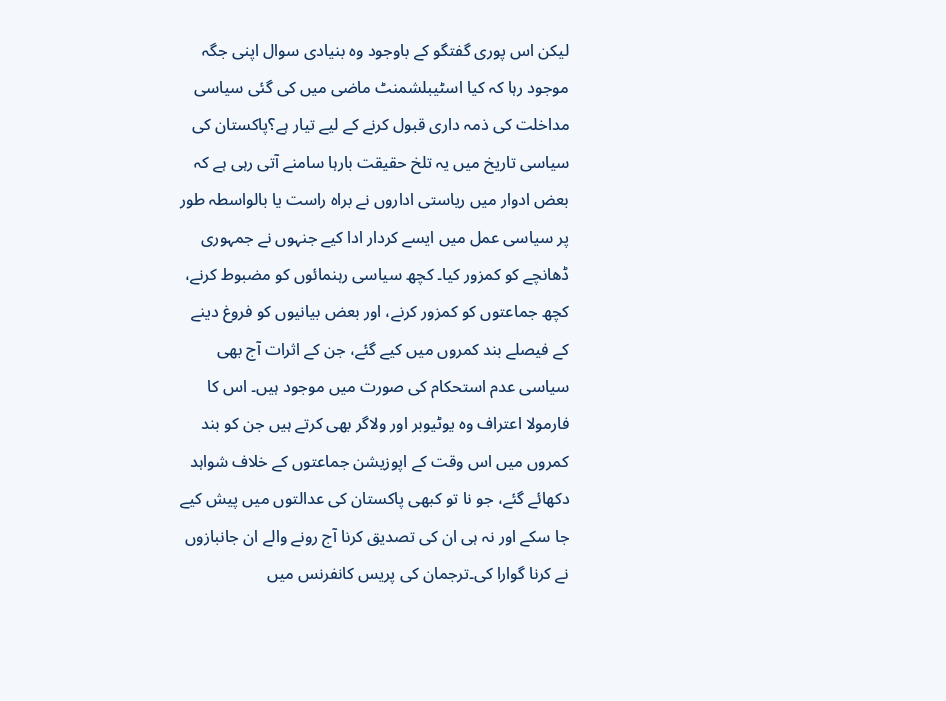لیکن اس پوری گفتگو کے باوجود وہ بنیادی سوال اپنی جگہ موجود رہا کہ کیا اسٹیبلشمنٹ ماضی میں کی گئی سیاسی مداخلت کی ذمہ داری قبول کرنے کے لیے تیار ہے؟پاکستان کی سیاسی تاریخ میں یہ تلخ حقیقت بارہا سامنے آتی رہی ہے کہ بعض ادوار میں ریاستی اداروں نے براہ راست یا بالواسطہ طور پر سیاسی عمل میں ایسے کردار ادا کیے جنہوں نے جمہوری ڈھانچے کو کمزور کیا۔ کچھ سیاسی رہنمائوں کو مضبوط کرنے، کچھ جماعتوں کو کمزور کرنے، اور بعض بیانیوں کو فروغ دینے کے فیصلے بند کمروں میں کیے گئے، جن کے اثرات آج بھی سیاسی عدم استحکام کی صورت میں موجود ہیں۔ اس کا فارمولا اعتراف وہ یوٹیوبر اور ولاگر بھی کرتے ہیں جن کو بند کمروں میں اس وقت کے اپوزیشن جماعتوں کے خلاف شواہد دکھائے گئے، جو نا تو کبھی پاکستان کی عدالتوں میں پیش کیے جا سکے اور نہ ہی ان کی تصدیق کرنا آج رونے والے ان جانبازوں نے کرنا گوارا کی۔ترجمان کی پریس کانفرنس میں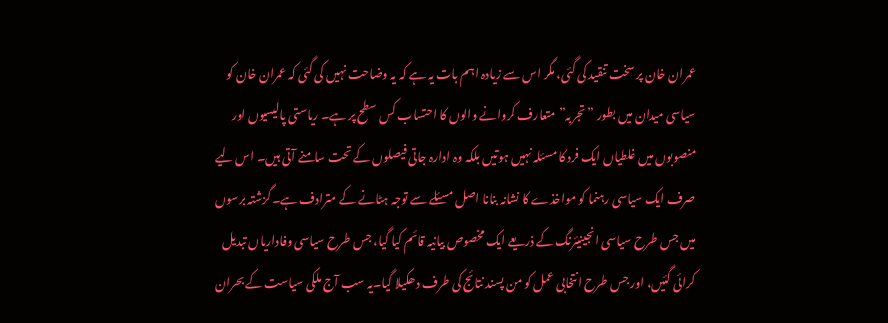عمران خان پر سخت تنقید کی گئی، مگر اس سے زیادہ اہم بات یہ ہے کہ یہ وضاحت نہیں کی گئی کہ عمران خان کو سیاسی میدان میں بطور ”تجربہ”متعارف کروانے والوں کا احتساب کس سطح پر ہے۔ ریاستی پالیسیوں اور منصوبوں میں غلطیاں ایک فرد کا مسئلہ نہیں ہوتیں بلکہ وہ ادارہ جاتی فیصلوں کے تحت سامنے آتی ہیں۔ اس لیے صرف ایک سیاسی رہنما کو مواخذے کا نشانہ بنانا اصل مسئلے سے توجہ ہٹانے کے مترادف ہے۔گزشتہ برسوں میں جس طرح سیاسی انجینیئرنگ کے ذریعے ایک مخصوص بیانیہ قائم کیا گیا، جس طرح سیاسی وفاداریاں تبدیل کرائی گئیں، اور جس طرح انتخابی عمل کو من پسند نتائج کی طرف دھکیلا گیا۔یہ سب آج ملکی سیاست کے بحران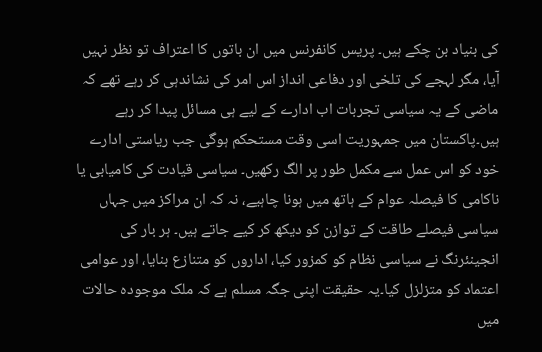کی بنیاد بن چکے ہیں۔ پریس کانفرنس میں ان باتوں کا اعتراف تو نظر نہیں آیا، مگر لہجے کی تلخی اور دفاعی انداز اس امر کی نشاندہی کر رہے تھے کہ ماضی کے یہ سیاسی تجربات اب ادارے کے لیے ہی مسائل پیدا کر رہے ہیں۔پاکستان میں جمہوریت اسی وقت مستحکم ہوگی جب ریاستی ادارے خود کو اس عمل سے مکمل طور پر الگ رکھیں۔ سیاسی قیادت کی کامیابی یا ناکامی کا فیصلہ عوام کے ہاتھ میں ہونا چاہیے، نہ کہ ان مراکز میں جہاں سیاسی فیصلے طاقت کے توازن کو دیکھ کر کیے جاتے ہیں۔ ہر بار کی انجینئرنگ نے سیاسی نظام کو کمزور کیا، اداروں کو متنازع بنایا، اور عوامی اعتماد کو متزلزل کیا۔یہ حقیقت اپنی جگہ مسلم ہے کہ ملک موجودہ حالات میں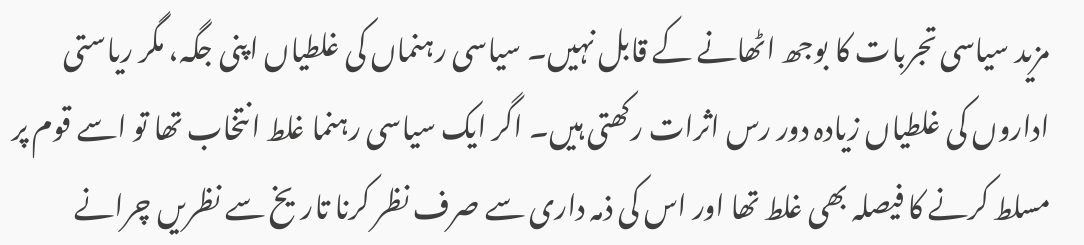مزید سیاسی تجربات کا بوجھ اٹھانے کے قابل نہیں۔ سیاسی رہنماں کی غلطیاں اپنی جگہ، مگر ریاستی اداروں کی غلطیاں زیادہ دور رس اثرات رکھتی ہیں۔ اگر ایک سیاسی رہنما غلط انتخاب تھا تو اسے قوم پر مسلط کرنے کا فیصلہ بھی غلط تھا اور اس کی ذمہ داری سے صرف نظر کرنا تاریخ سے نظریں چرانے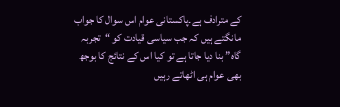کے مترادف ہے۔پاکستانی عوام اس سوال کا جواب مانگتے ہیں کہ جب سیاسی قیادت کو “تجربہ گاہ” بنا دیا جاتا ہے تو کیا اس کے نتائج کا بوجھ بھی عوام ہی اٹھاتے رہیں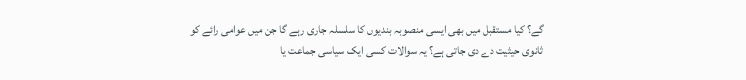گے؟ کیا مستقبل میں بھی ایسی منصوبہ بندیوں کا سلسلہ جاری رہے گا جن میں عوامی رائے کو ثانوی حیثیت دے دی جاتی ہے؟ یہ سوالات کسی ایک سیاسی جماعت یا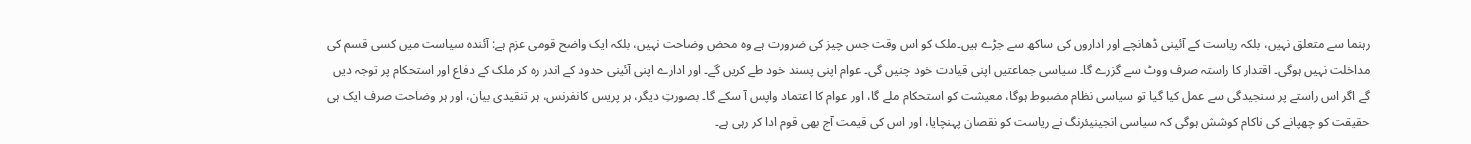رہنما سے متعلق نہیں، بلکہ ریاست کے آئینی ڈھانچے اور اداروں کی ساکھ سے جڑے ہیں۔ملک کو اس وقت جس چیز کی ضرورت ہے وہ محض وضاحت نہیں، بلکہ ایک واضح قومی عزم ہے: آئندہ سیاست میں کسی قسم کی مداخلت نہیں ہوگی۔ اقتدار کا راستہ صرف ووٹ سے گزرے گا۔ سیاسی جماعتیں اپنی قیادت خود چنیں گی۔ عوام اپنی پسند خود طے کریں گے۔ اور ادارے اپنی آئینی حدود کے اندر رہ کر ملک کے دفاع اور استحکام پر توجہ دیں گے اگر اس راستے پر سنجیدگی سے عمل کیا گیا تو سیاسی نظام مضبوط ہوگا، معیشت کو استحکام ملے گا، اور عوام کا اعتماد واپس آ سکے گا۔ بصورتِ دیگر، ہر پریس کانفرنس، ہر تنقیدی بیان، اور ہر وضاحت صرف ایک ہی حقیقت کو چھپانے کی ناکام کوشش ہوگی کہ سیاسی انجینیئرنگ نے ریاست کو نقصان پہنچایا، اور اس کی قیمت آج بھی قوم ادا کر رہی ہے۔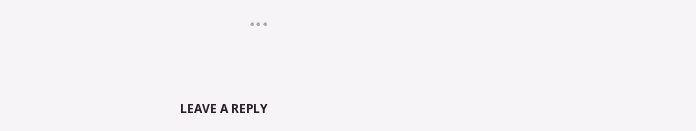٭٭٭



LEAVE A REPLY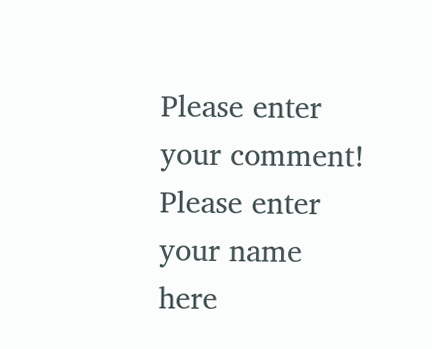Please enter your comment!
Please enter your name here